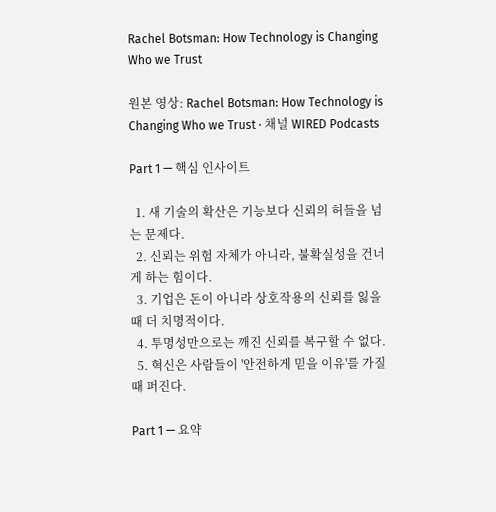Rachel Botsman: How Technology is Changing Who we Trust

원본 영상: Rachel Botsman: How Technology is Changing Who we Trust · 채널 WIRED Podcasts

Part 1 — 핵심 인사이트

  1. 새 기술의 확산은 기능보다 신뢰의 허들을 넘는 문제다.
  2. 신뢰는 위험 자체가 아니라, 불확실성을 건너게 하는 힘이다.
  3. 기업은 돈이 아니라 상호작용의 신뢰를 잃을 때 더 치명적이다.
  4. 투명성만으로는 깨진 신뢰를 복구할 수 없다.
  5. 혁신은 사람들이 '안전하게 믿을 이유'를 가질 때 퍼진다.

Part 1 — 요약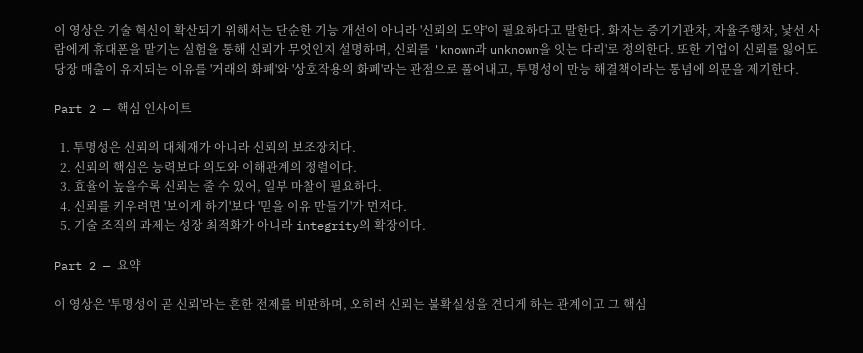이 영상은 기술 혁신이 확산되기 위해서는 단순한 기능 개선이 아니라 '신뢰의 도약'이 필요하다고 말한다. 화자는 증기기관차, 자율주행차, 낯선 사람에게 휴대폰을 맡기는 실험을 통해 신뢰가 무엇인지 설명하며, 신뢰를 'known과 unknown을 잇는 다리'로 정의한다. 또한 기업이 신뢰를 잃어도 당장 매출이 유지되는 이유를 '거래의 화폐'와 '상호작용의 화폐'라는 관점으로 풀어내고, 투명성이 만능 해결책이라는 통념에 의문을 제기한다.

Part 2 — 핵심 인사이트

  1. 투명성은 신뢰의 대체재가 아니라 신뢰의 보조장치다.
  2. 신뢰의 핵심은 능력보다 의도와 이해관계의 정렬이다.
  3. 효율이 높을수록 신뢰는 줄 수 있어, 일부 마찰이 필요하다.
  4. 신뢰를 키우려면 '보이게 하기'보다 '믿을 이유 만들기'가 먼저다.
  5. 기술 조직의 과제는 성장 최적화가 아니라 integrity의 확장이다.

Part 2 — 요약

이 영상은 '투명성이 곧 신뢰'라는 흔한 전제를 비판하며, 오히려 신뢰는 불확실성을 견디게 하는 관계이고 그 핵심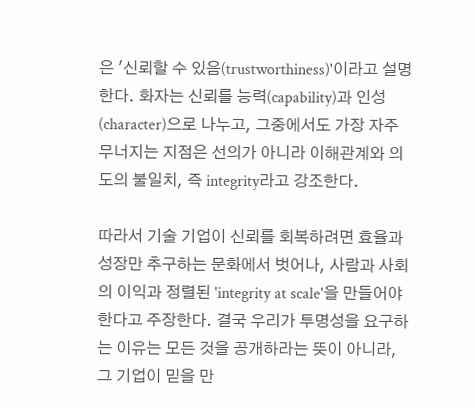은 '신뢰할 수 있음(trustworthiness)'이라고 설명한다. 화자는 신뢰를 능력(capability)과 인성(character)으로 나누고, 그중에서도 가장 자주 무너지는 지점은 선의가 아니라 이해관계와 의도의 불일치, 즉 integrity라고 강조한다.

따라서 기술 기업이 신뢰를 회복하려면 효율과 성장만 추구하는 문화에서 벗어나, 사람과 사회의 이익과 정렬된 'integrity at scale'을 만들어야 한다고 주장한다. 결국 우리가 투명성을 요구하는 이유는 모든 것을 공개하라는 뜻이 아니라, 그 기업이 믿을 만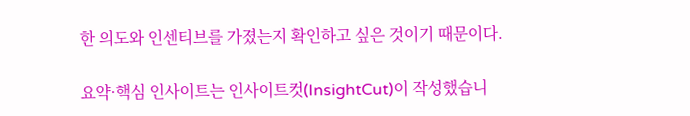한 의도와 인센티브를 가졌는지 확인하고 싶은 것이기 때문이다.

요약·핵심 인사이트는 인사이트컷(InsightCut)이 작성했습니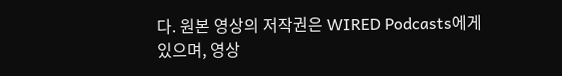다. 원본 영상의 저작권은 WIRED Podcasts에게 있으며, 영상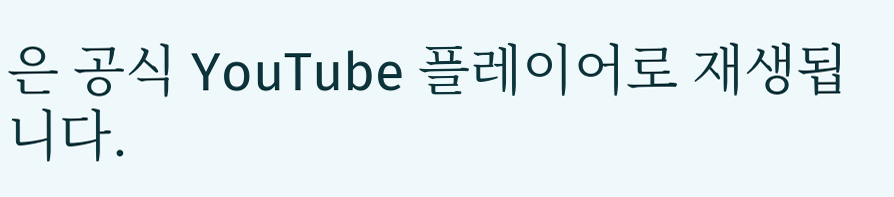은 공식 YouTube 플레이어로 재생됩니다.